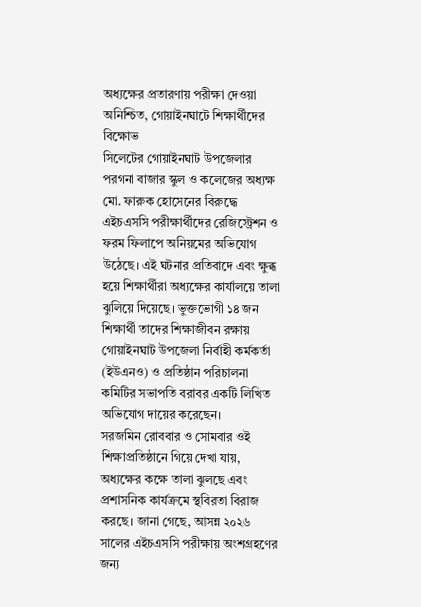অধ্যক্ষের প্রতারণায় পরীক্ষা দেওয়া অনিশ্চিত, গোয়াইনঘাটে শিক্ষার্থীদের বিক্ষোভ
সিলেটের গোয়াইনঘাট উপজেলার পরগনা বাজার স্কুল ও কলেজের অধ্যক্ষ মো. ফারুক হোসেনের বিরুদ্ধে এইচএসসি পরীক্ষার্থীদের রেজিস্ট্রেশন ও ফরম ফিলাপে অনিয়মের অভিযোগ উঠেছে। এই ঘটনার প্রতিবাদে এবং ক্ষুব্ধ হয়ে শিক্ষার্থীরা অধ্যক্ষের কার্যালয়ে তালা ঝুলিয়ে দিয়েছে। ভুক্তভোগী ১৪ জন শিক্ষার্থী তাদের শিক্ষাজীবন রক্ষায় গোয়াইনঘাট উপজেলা নির্বাহী কর্মকর্তা (ইউএনও) ও প্রতিষ্ঠান পরিচালনা কমিটির সভাপতি বরাবর একটি লিখিত অভিযোগ দায়ের করেছেন।
সরজমিন রোববার ও সোমবার ওই শিক্ষাপ্রতিষ্ঠানে গিয়ে দেখা যায়, অধ্যক্ষের কক্ষে তালা ঝুলছে এবং প্রশাসনিক কার্যক্রমে স্থবিরতা বিরাজ করছে। জানা গেছে, আসন্ন ২০২৬ সালের এইচএসসি পরীক্ষায় অংশগ্রহণের জন্য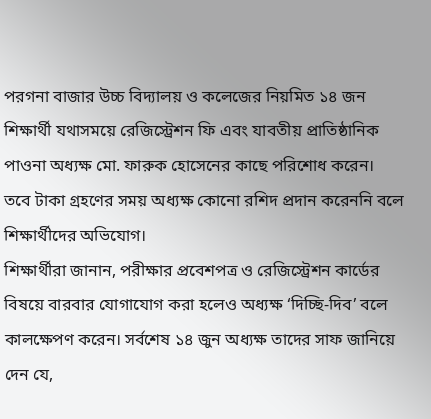পরগনা বাজার উচ্চ বিদ্যালয় ও কলেজের নিয়মিত ১৪ জন শিক্ষার্থী যথাসময়ে রেজিস্ট্রেশন ফি এবং যাবতীয় প্রাতিষ্ঠানিক পাওনা অধ্যক্ষ মো. ফারুক হোসেনের কাছে পরিশোধ করেন। তবে টাকা গ্রহণের সময় অধ্যক্ষ কোনো রশিদ প্রদান করেননি বলে শিক্ষার্থীদের অভিযোগ।
শিক্ষার্থীরা জানান, পরীক্ষার প্রবেশপত্র ও রেজিস্ট্রেশন কার্ডের বিষয়ে বারবার যোগাযোগ করা হলেও অধ্যক্ষ ‘দিচ্ছি-দিব’ বলে কালক্ষেপণ করেন। সর্বশেষ ১৪ জুন অধ্যক্ষ তাদের সাফ জানিয়ে দেন যে,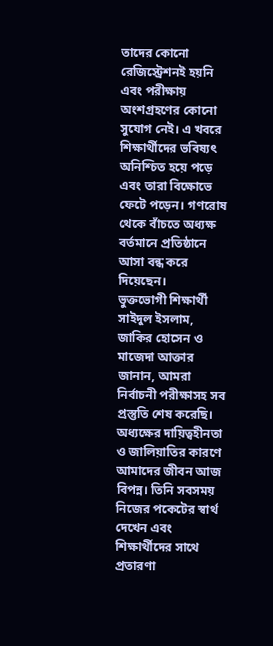তাদের কোনো রেজিস্ট্রেশনই হয়নি এবং পরীক্ষায় অংশগ্রহণের কোনো সুযোগ নেই। এ খবরে শিক্ষার্থীদের ভবিষ্যৎ অনিশ্চিত হয়ে পড়ে এবং তারা বিক্ষোভে ফেটে পড়েন। গণরোষ থেকে বাঁচতে অধ্যক্ষ বর্তমানে প্রতিষ্ঠানে আসা বন্ধ করে দিয়েছেন।
ভুক্তভোগী শিক্ষার্থী সাইদুল ইসলাম, জাকির হোসেন ও মাজেদা আক্তার জানান, আমরা নির্বাচনী পরীক্ষাসহ সব প্রস্তুতি শেষ করেছি। অধ্যক্ষের দায়িত্বহীনতা ও জালিয়াতির কারণে আমাদের জীবন আজ বিপন্ন। তিনি সবসময় নিজের পকেটের স্বার্থ দেখেন এবং শিক্ষার্থীদের সাথে প্রতারণা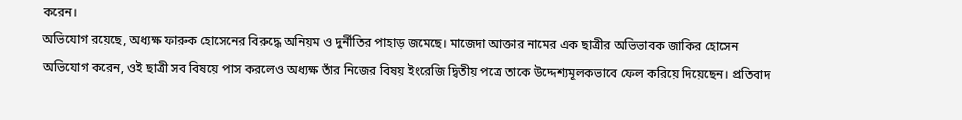করেন।
অভিযোগ রয়েছে, অধ্যক্ষ ফারুক হোসেনের বিরুদ্ধে অনিয়ম ও দুর্নীতির পাহাড় জমেছে। মাজেদা আক্তার নামের এক ছাত্রীর অভিভাবক জাকির হোসেন অভিযোগ করেন, ওই ছাত্রী সব বিষয়ে পাস করলেও অধ্যক্ষ তাঁর নিজের বিষয় ইংরেজি দ্বিতীয় পত্রে তাকে উদ্দেশ্যমূলকভাবে ফেল করিয়ে দিয়েছেন। প্রতিবাদ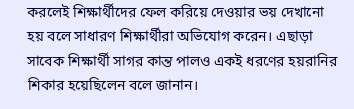করলেই শিক্ষার্থীদের ফেল করিয়ে দেওয়ার ভয় দেখানো হয় বলে সাধারণ শিক্ষার্থীরা অভিযোগ করেন। এছাড়া সাবেক শিক্ষার্থী সাগর কান্ত পালও একই ধরণের হয়রানির শিকার হয়েছিলেন বলে জানান।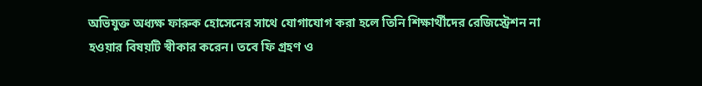অভিযুক্ত অধ্যক্ষ ফারুক হোসেনের সাথে যোগাযোগ করা হলে তিনি শিক্ষার্থীদের রেজিস্ট্রেশন না হওয়ার বিষয়টি স্বীকার করেন। তবে ফি গ্রহণ ও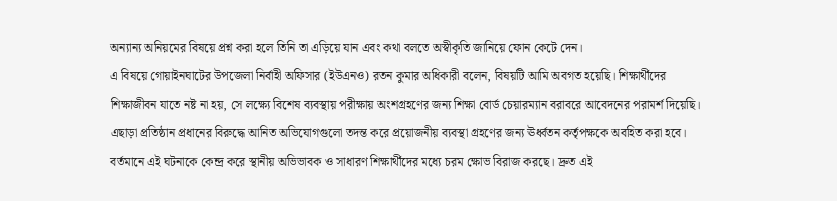অন্যান্য অনিয়মের বিষয়ে প্রশ্ন করা হলে তিনি তা এড়িয়ে যান এবং কথা বলতে অস্বীকৃতি জানিয়ে ফোন কেটে দেন।
এ বিষয়ে গোয়াইনঘাটের উপজেলা নির্বাহী অফিসার (ইউএনও) রতন কুমার অধিকারী বলেন, বিষয়টি আমি অবগত হয়েছি। শিক্ষার্থীদের শিক্ষাজীবন যাতে নষ্ট না হয়, সে লক্ষ্যে বিশেষ ব্যবস্থায় পরীক্ষায় অংশগ্রহণের জন্য শিক্ষা বোর্ড চেয়ারম্যান বরাবরে আবেদনের পরামর্শ দিয়েছি। এছাড়া প্রতিষ্ঠান প্রধানের বিরুদ্ধে আনিত অভিযোগগুলো তদন্ত করে প্রয়োজনীয় ব্যবস্থা গ্রহণের জন্য ঊর্ধ্বতন কর্তৃপক্ষকে অবহিত করা হবে।
বর্তমানে এই ঘটনাকে কেন্দ্র করে স্থানীয় অভিভাবক ও সাধারণ শিক্ষার্থীদের মধ্যে চরম ক্ষোভ বিরাজ করছে। দ্রুত এই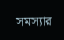সমস্যার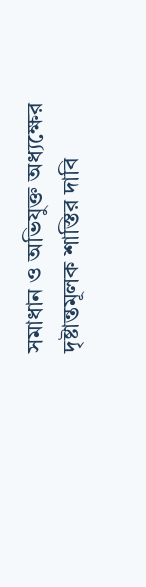সমাধান ও অভিযুক্ত অধ্যক্ষের দৃষ্টান্তমূলক শাস্তির দাবি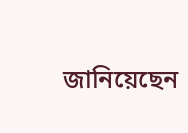জানিয়েছেন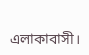এলাকাবাসী।